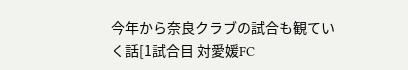今年から奈良クラブの試合も観ていく話[1試合目 対愛媛FC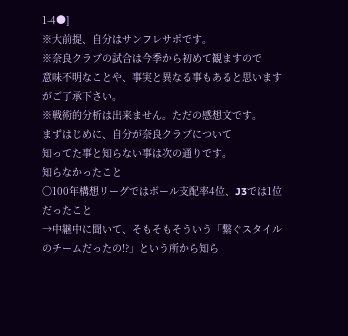1-4●]
※大前提、自分はサンフレサポです。
※奈良クラブの試合は今季から初めて観ますので
意味不明なことや、事実と異なる事もあると思いますがご了承下さい。
※戦術的分析は出来ません。ただの感想文です。
まずはじめに、自分が奈良クラブについて
知ってた事と知らない事は次の通りです。
知らなかったこと
〇100年構想リーグではボール支配率4位、J3では1位だったこと
→中継中に聞いて、そもそもそういう「繋ぐスタイルのチームだったの!?」という所から知ら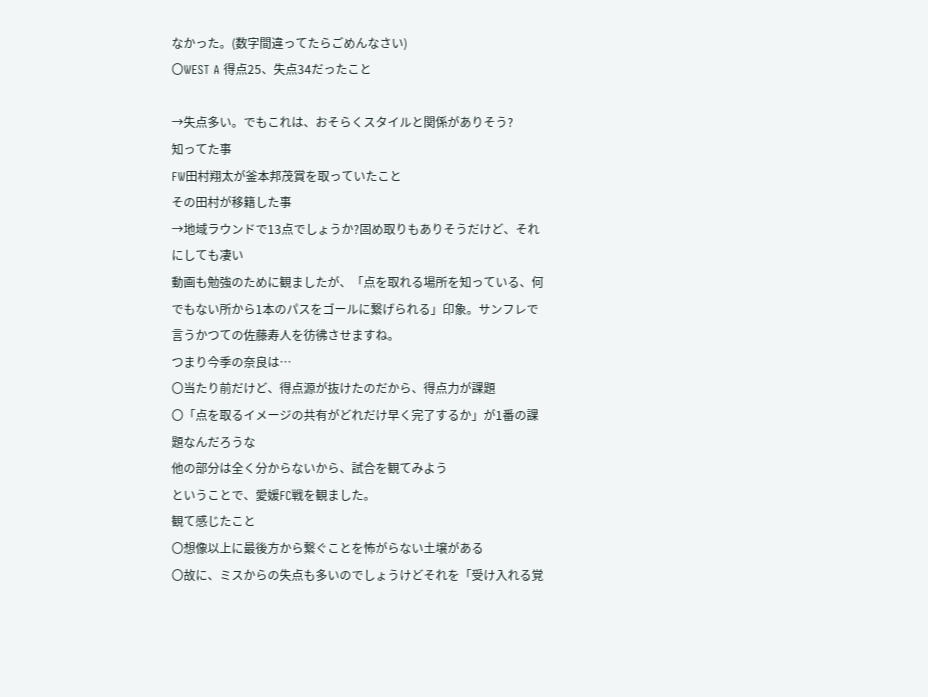なかった。(数字間違ってたらごめんなさい)
〇WEST A 得点25、失点34だったこと

→失点多い。でもこれは、おそらくスタイルと関係がありそう?
知ってた事
FW田村翔太が釜本邦茂賞を取っていたこと
その田村が移籍した事
→地域ラウンドで13点でしょうか?固め取りもありそうだけど、それにしても凄い
動画も勉強のために観ましたが、「点を取れる場所を知っている、何でもない所から1本のパスをゴールに繋げられる」印象。サンフレで言うかつての佐藤寿人を彷彿させますね。
つまり今季の奈良は…
〇当たり前だけど、得点源が抜けたのだから、得点力が課題
〇「点を取るイメージの共有がどれだけ早く完了するか」が1番の課題なんだろうな
他の部分は全く分からないから、試合を観てみよう
ということで、愛媛FC戦を観ました。
観て感じたこと
〇想像以上に最後方から繋ぐことを怖がらない土壌がある
〇故に、ミスからの失点も多いのでしょうけどそれを「受け入れる覚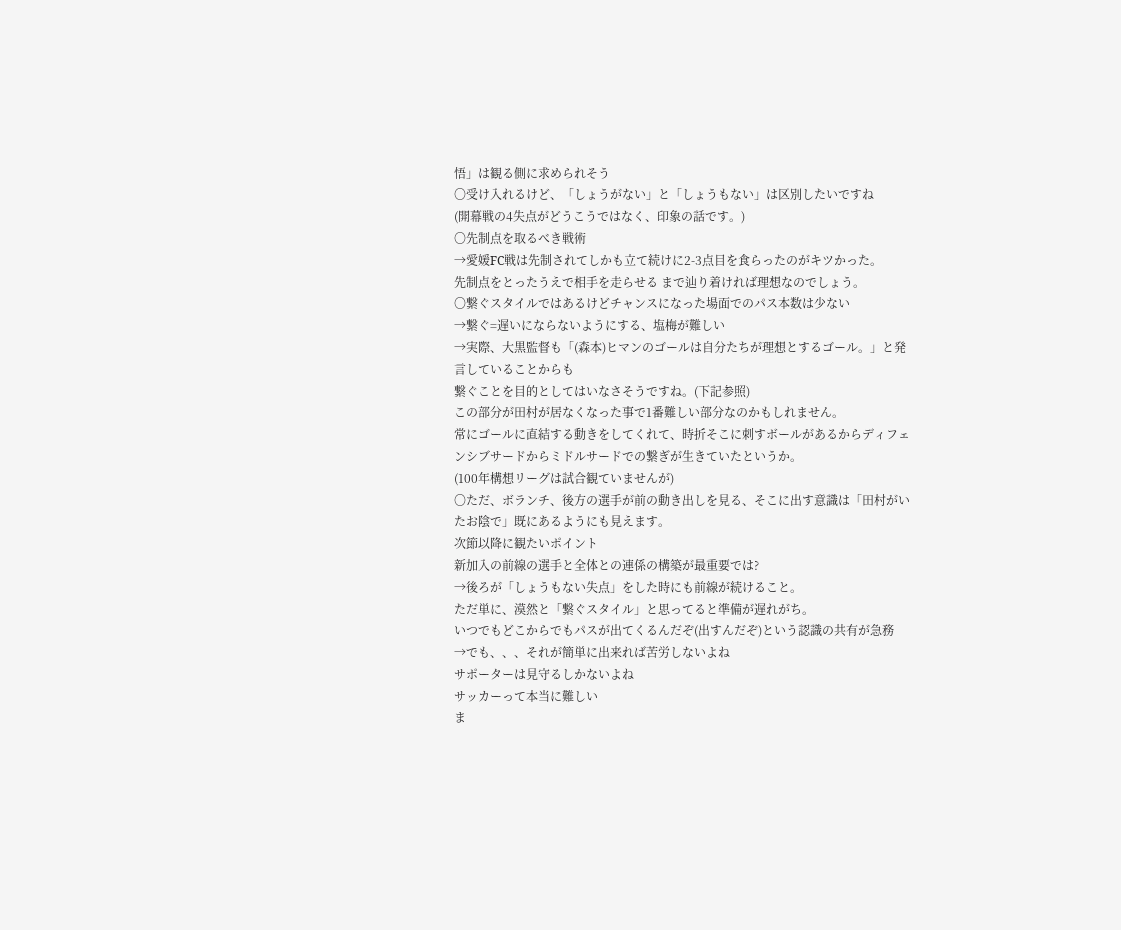悟」は観る側に求められそう
〇受け入れるけど、「しょうがない」と「しょうもない」は区別したいですね
(開幕戦の4失点がどうこうではなく、印象の話です。)
〇先制点を取るべき戦術
→愛媛FC戦は先制されてしかも立て続けに2-3点目を食らったのがキツかった。
先制点をとったうえで相手を走らせる まで辿り着ければ理想なのでしょう。
〇繋ぐスタイルではあるけどチャンスになった場面でのパス本数は少ない
→繋ぐ=遅いにならないようにする、塩梅が難しい
→実際、大黒監督も「(森本)ヒマンのゴールは自分たちが理想とするゴール。」と発言していることからも
繋ぐことを目的としてはいなさそうですね。(下記参照)
この部分が田村が居なくなった事で1番難しい部分なのかもしれません。
常にゴールに直結する動きをしてくれて、時折そこに刺すボールがあるからディフェンシブサードからミドルサードでの繋ぎが生きていたというか。
(100年構想リーグは試合観ていませんが)
〇ただ、ボランチ、後方の選手が前の動き出しを見る、そこに出す意識は「田村がいたお陰で」既にあるようにも見えます。
次節以降に観たいポイント
新加入の前線の選手と全体との連係の構築が最重要では?
→後ろが「しょうもない失点」をした時にも前線が続けること。
ただ単に、漠然と「繋ぐスタイル」と思ってると準備が遅れがち。
いつでもどこからでもパスが出てくるんだぞ(出すんだぞ)という認識の共有が急務
→でも、、、それが簡単に出来れば苦労しないよね
サポーターは見守るしかないよね
サッカーって本当に難しい
ま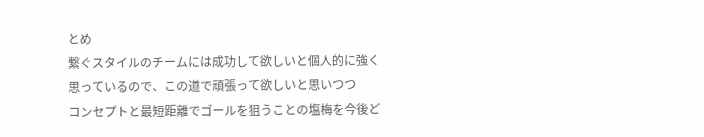とめ
繋ぐスタイルのチームには成功して欲しいと個人的に強く思っているので、この道で頑張って欲しいと思いつつ
コンセプトと最短距離でゴールを狙うことの塩梅を今後ど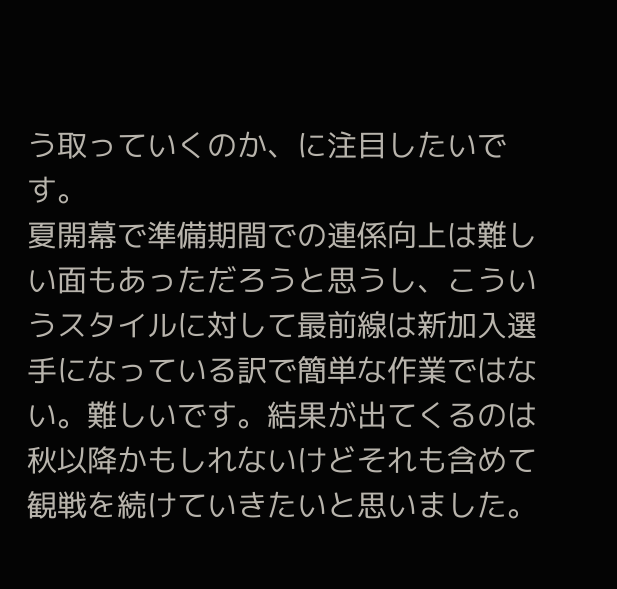う取っていくのか、に注目したいです。
夏開幕で準備期間での連係向上は難しい面もあっただろうと思うし、こういうスタイルに対して最前線は新加入選手になっている訳で簡単な作業ではない。難しいです。結果が出てくるのは秋以降かもしれないけどそれも含めて観戦を続けていきたいと思いました。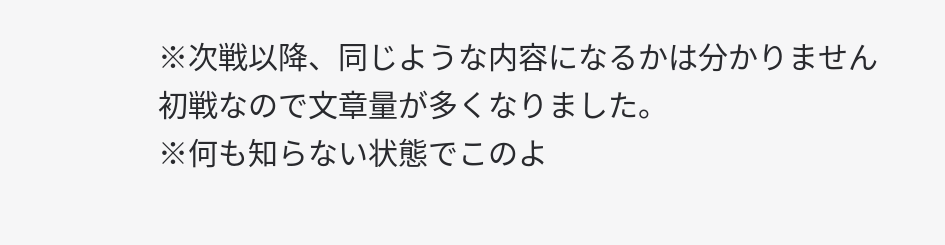※次戦以降、同じような内容になるかは分かりません
初戦なので文章量が多くなりました。
※何も知らない状態でこのよ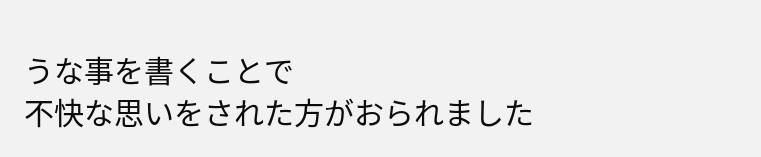うな事を書くことで
不快な思いをされた方がおられました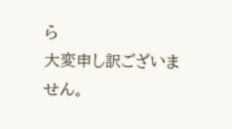ら
大変申し訳ございません。